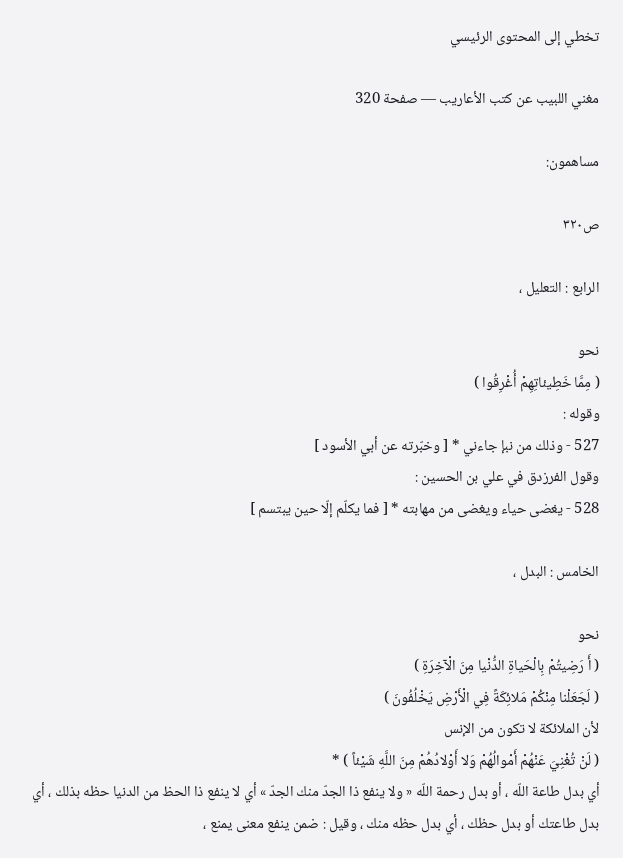تخطي إلى المحتوى الرئيسي

مغني اللبيب عن كتب الأعاريب — صفحة 320

مساهمون:

ص٣٢٠

الرابع : التعليل ،

نحو
( مِمَّا خَطِيئاتِهِمْ أُغْرِقُوا )
وقوله :
527 - وذلك من نبإ جاءني * [ وخبّرته عن أبي الأسود ]
وقول الفرزدق في علي بن الحسين :
528 - يغضى حياء ويغضى من مهابته * [ فما يكلّم إلّا حين يبتسم ]

الخامس : البدل ،

نحو
( أَ رَضِيتُمْ بِالْحَياةِ الدُّنْيا مِنَ الْآخِرَةِ )
( لَجَعَلْنا مِنْكُمْ مَلائِكَةً فِي الْأَرْضِ يَخْلُفُونَ )
لأن الملائكة لا تكون من الإنس
( لَنْ تُغْنِيَ عَنْهُمْ أَمْوالُهُمْ وَلا أَوْلادُهُمْ مِنَ اللَّهِ شَيْئاً ) *
أي بدل طاعة اللّه ، أو بدل رحمة اللّه « ولا ينفع ذا الجدّ منك الجدّ » أي لا ينفع ذا الحظ من الدنيا حظه بذلك ، أي بدل طاعتك أو بدل حظك ، أي بدل حظه منك ، وقيل : ضمن ينفع معنى يمنع ،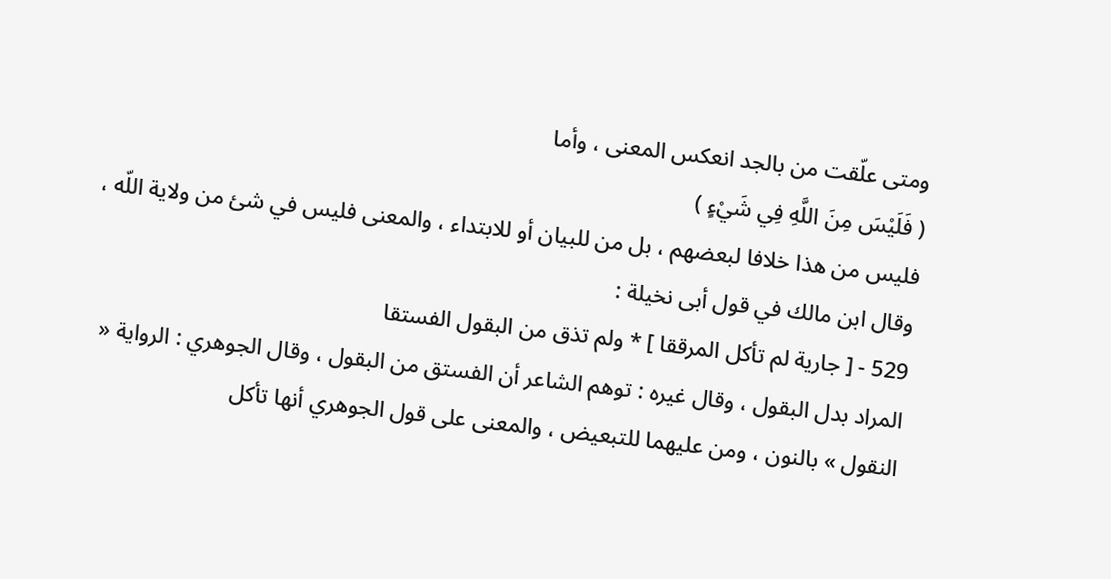ومتى علّقت من بالجد انعكس المعنى ، وأما
( فَلَيْسَ مِنَ اللَّهِ فِي شَيْءٍ )
فليس من هذا خلافا لبعضهم ، بل من للبيان أو للابتداء ، والمعنى فليس في شئ من ولاية اللّه ، وقال ابن مالك في قول أبى نخيلة :
529 - [ جارية لم تأكل المرققا ] * ولم تذق من البقول الفستقا
المراد بدل البقول ، وقال غيره : توهم الشاعر أن الفستق من البقول ، وقال الجوهري : الرواية « النقول » بالنون ، ومن عليهما للتبعيض ، والمعنى على قول الجوهري أنها تأكل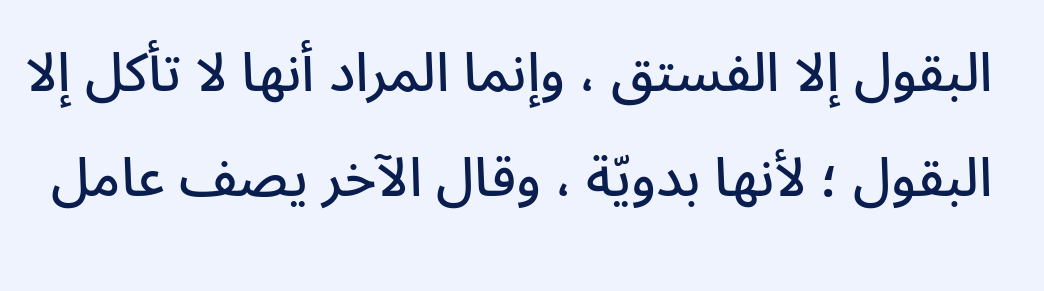البقول إلا الفستق ، وإنما المراد أنها لا تأكل إلا البقول ؛ لأنها بدويّة ، وقال الآخر يصف عامل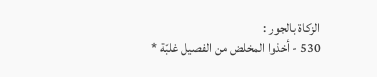الزكاة بالجور :
530 - أخذوا المخلض من الفصيل غلبّة *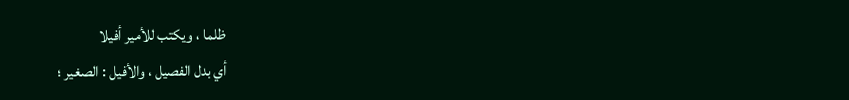ظلما ، ويكتب للأمير أفيلا
أي بدل الفصيل ، والأفيل : الصغير ؛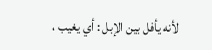لأنه يأفل بين الإبل : أي يغيب ،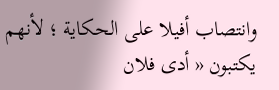وانتصاب أفيلا على الحكاية ؛ لأنهم يكتبون « أدى فلان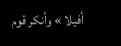أفيلا » وأنكر قوم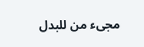مجىء من للبدل